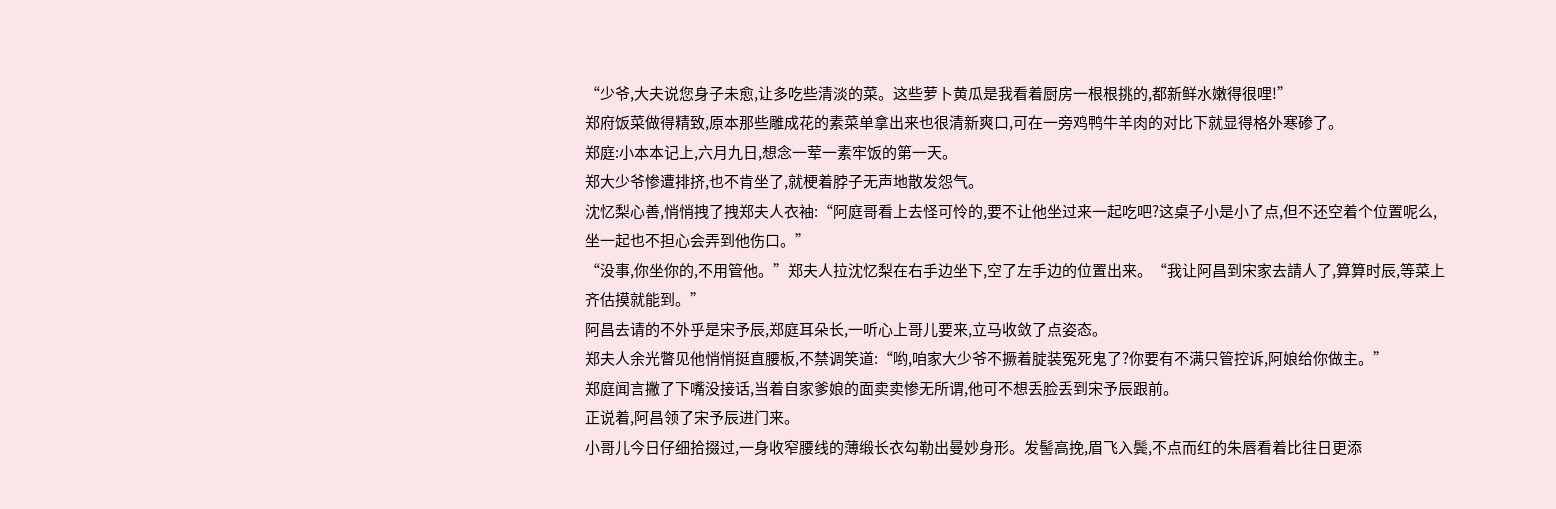“少爷,大夫说您身子未愈,让多吃些清淡的菜。这些萝卜黄瓜是我看着厨房一根根挑的,都新鲜水嫩得很哩!”
郑府饭菜做得精致,原本那些雕成花的素菜单拿出来也很清新爽口,可在一旁鸡鸭牛羊肉的对比下就显得格外寒碜了。
郑庭:小本本记上,六月九日,想念一荤一素牢饭的第一天。
郑大少爷惨遭排挤,也不肯坐了,就梗着脖子无声地散发怨气。
沈忆梨心善,悄悄拽了拽郑夫人衣袖:“阿庭哥看上去怪可怜的,要不让他坐过来一起吃吧?这桌子小是小了点,但不还空着个位置呢么,坐一起也不担心会弄到他伤口。”
“没事,你坐你的,不用管他。”郑夫人拉沈忆梨在右手边坐下,空了左手边的位置出来。“我让阿昌到宋家去請人了,算算时辰,等菜上齐估摸就能到。”
阿昌去请的不外乎是宋予辰,郑庭耳朵长,一听心上哥儿要来,立马收敛了点姿态。
郑夫人余光瞥见他悄悄挺直腰板,不禁调笑道:“哟,咱家大少爷不撅着腚装冤死鬼了?你要有不满只管控诉,阿娘给你做主。”
郑庭闻言撇了下嘴没接话,当着自家爹娘的面卖卖惨无所谓,他可不想丢脸丢到宋予辰跟前。
正说着,阿昌领了宋予辰进门来。
小哥儿今日仔细拾掇过,一身收窄腰线的薄缎长衣勾勒出曼妙身形。发髻高挽,眉飞入鬓,不点而红的朱唇看着比往日更添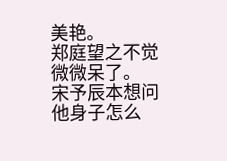美艳。
郑庭望之不觉微微呆了。
宋予辰本想问他身子怎么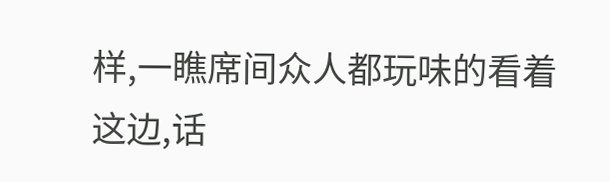样,一瞧席间众人都玩味的看着这边,话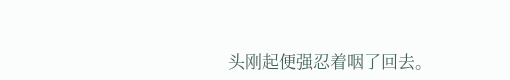头刚起便强忍着咽了回去。